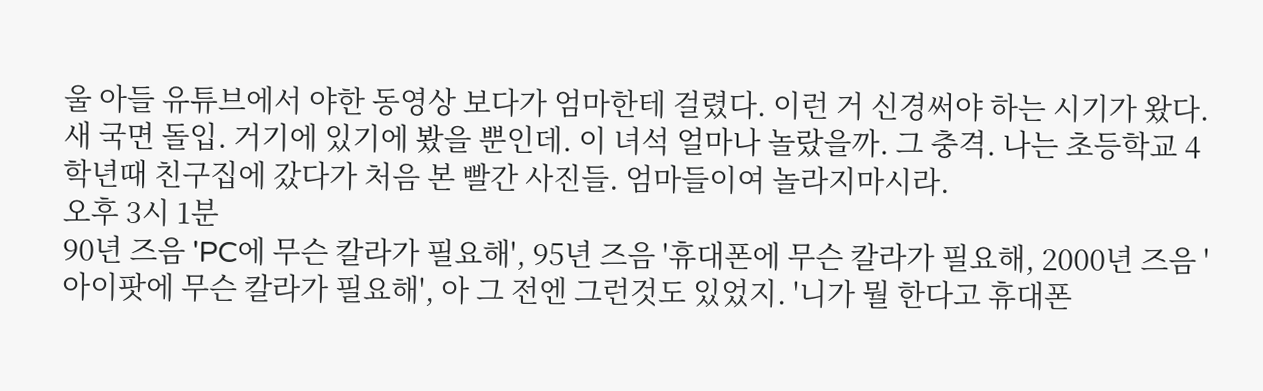울 아들 유튜브에서 야한 동영상 보다가 엄마한테 걸렸다. 이런 거 신경써야 하는 시기가 왔다. 새 국면 돌입. 거기에 있기에 봤을 뿐인데. 이 녀석 얼마나 놀랐을까. 그 충격. 나는 초등학교 4학년때 친구집에 갔다가 처음 본 빨간 사진들. 엄마들이여 놀라지마시라.
오후 3시 1분
90년 즈음 'PC에 무슨 칼라가 필요해', 95년 즈음 '휴대폰에 무슨 칼라가 필요해, 2000년 즈음 '아이팟에 무슨 칼라가 필요해', 아 그 전엔 그런것도 있었지. '니가 뭘 한다고 휴대폰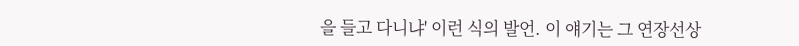을 들고 다니냐' 이런 식의 발언. 이 얘기는 그 연장선상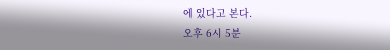에 있다고 본다.
오후 6시 5분